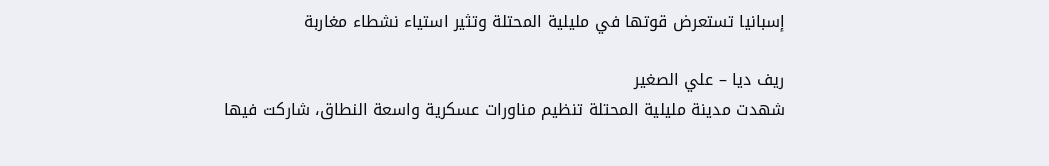إسبانيا تستعرض قوتها في مليلية المحتلة وتثير استياء نشطاء مغاربة

ريف ديا – علي الصغير
شهدت مدينة مليلية المحتلة تنظيم مناورات عسكرية واسعة النطاق، شاركت فيها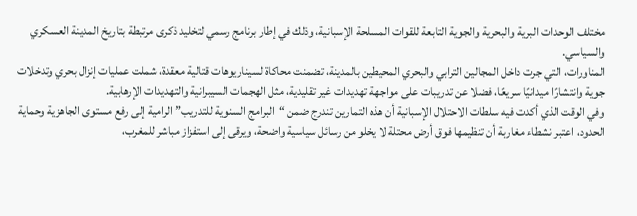مختلف الوحدات البرية والبحرية والجوية التابعة للقوات المسلحة الإسبانية، وذلك في إطار برنامج رسمي لتخليد ذكرى مرتبطة بتاريخ المدينة العسكري والسياسي.
المناورات، التي جرت داخل المجالين الترابي والبحري المحيطين بالمدينة، تضمنت محاكاة لسيناريوهات قتالية معقدة، شملت عمليات إنزال بحري وتدخلات جوية وانتشارًا ميدانيًا سريعًا، فضلا عن تدريبات على مواجهة تهديدات غير تقليدية، مثل الهجمات السيبرانية والتهديدات الإرهابية.
وفي الوقت الذي أكدت فيه سلطات الاحتلال الإسبانية أن هذه التمارين تندرج ضمن “البرامج السنوية للتدريب” الرامية إلى رفع مستوى الجاهزية وحماية الحدود، اعتبر نشطاء مغاربة أن تنظيمها فوق أرض محتلة لا يخلو من رسائل سياسية واضحة، ويرقى إلى استفزاز مباشر للمغرب،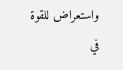واستعراض للقوة في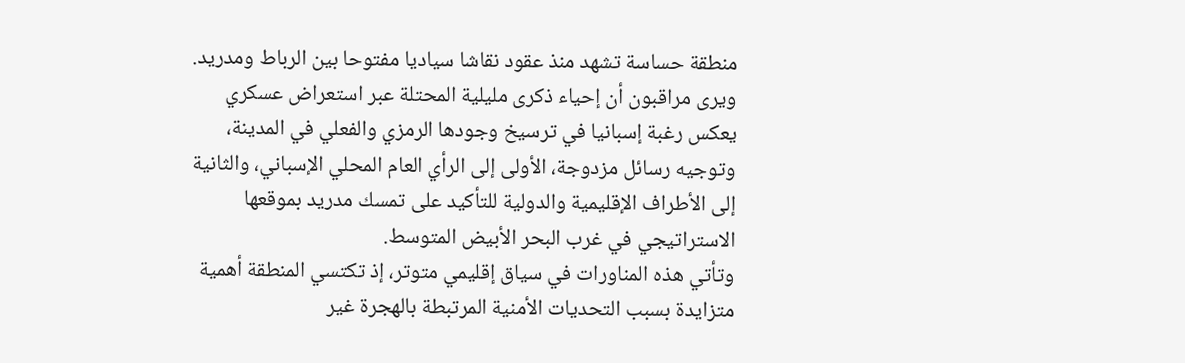منطقة حساسة تشهد منذ عقود نقاشا سياديا مفتوحا بين الرباط ومدريد.
ويرى مراقبون أن إحياء ذكرى مليلية المحتلة عبر استعراض عسكري يعكس رغبة إسبانيا في ترسيخ وجودها الرمزي والفعلي في المدينة، وتوجيه رسائل مزدوجة، الأولى إلى الرأي العام المحلي الإسباني، والثانية إلى الأطراف الإقليمية والدولية للتأكيد على تمسك مدريد بموقعها الاستراتيجي في غرب البحر الأبيض المتوسط.
وتأتي هذه المناورات في سياق إقليمي متوتر، إذ تكتسي المنطقة أهمية متزايدة بسبب التحديات الأمنية المرتبطة بالهجرة غير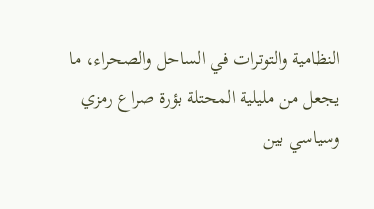النظامية والتوترات في الساحل والصحراء، ما يجعل من مليلية المحتلة بؤرة صراع رمزي وسياسي بين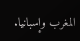المغرب وإسبانيا.